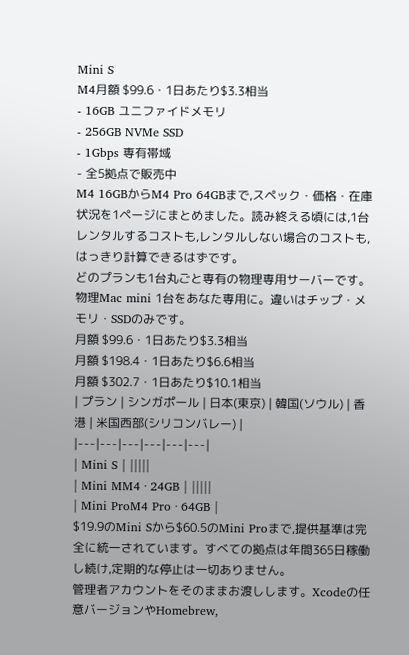Mini S
M4月額 $99.6・1日あたり$3.3相当
- 16GB ユニファイドメモリ
- 256GB NVMe SSD
- 1Gbps 専有帯域
- 全5拠点で販売中
M4 16GBからM4 Pro 64GBまで,スペック・価格・在庫状況を1ページにまとめました。読み終える頃には,1台レンタルするコストも,レンタルしない場合のコストも,はっきり計算できるはずです。
どのプランも1台丸ごと専有の物理専用サーバーです。物理Mac mini 1台をあなた専用に。違いはチップ・メモリ・SSDのみです。
月額 $99.6・1日あたり$3.3相当
月額 $198.4・1日あたり$6.6相当
月額 $302.7・1日あたり$10.1相当
| プラン | シンガポール | 日本(東京) | 韓国(ソウル) | 香港 | 米国西部(シリコンバレー) |
|---|---|---|---|---|---|
| Mini S | |||||
| Mini MM4 · 24GB | |||||
| Mini ProM4 Pro · 64GB |
$19.9のMini Sから$60.5のMini Proまで,提供基準は完全に統一されています。すべての拠点は年間365日稼働し続け,定期的な停止は一切ありません。
管理者アカウントをそのままお渡しします。Xcodeの任意バージョンやHomebrew,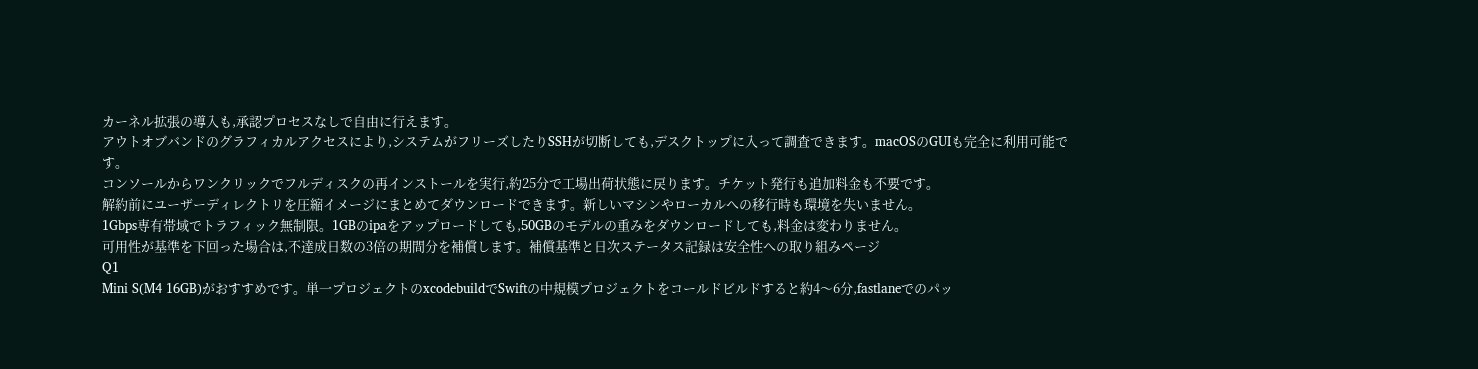カーネル拡張の導入も,承認プロセスなしで自由に行えます。
アウトオブバンドのグラフィカルアクセスにより,システムがフリーズしたりSSHが切断しても,デスクトップに入って調査できます。macOSのGUIも完全に利用可能です。
コンソールからワンクリックでフルディスクの再インストールを実行,約25分で工場出荷状態に戻ります。チケット発行も追加料金も不要です。
解約前にユーザーディレクトリを圧縮イメージにまとめてダウンロードできます。新しいマシンやローカルへの移行時も環境を失いません。
1Gbps専有帯域でトラフィック無制限。1GBのipaをアップロードしても,50GBのモデルの重みをダウンロードしても,料金は変わりません。
可用性が基準を下回った場合は,不達成日数の3倍の期間分を補償します。補償基準と日次ステータス記録は安全性への取り組みページ
Q1
Mini S(M4 16GB)がおすすめです。単一プロジェクトのxcodebuildでSwiftの中規模プロジェクトをコールドビルドすると約4〜6分,fastlaneでのパッ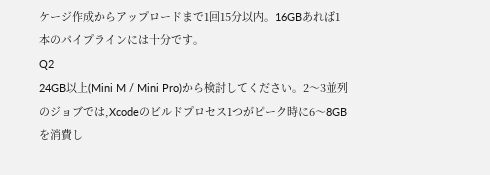ケージ作成からアップロードまで1回15分以内。16GBあれば1本のパイプラインには十分です。
Q2
24GB以上(Mini M / Mini Pro)から検討してください。2〜3並列のジョブでは,Xcodeのビルドプロセス1つがピーク時に6〜8GBを消費し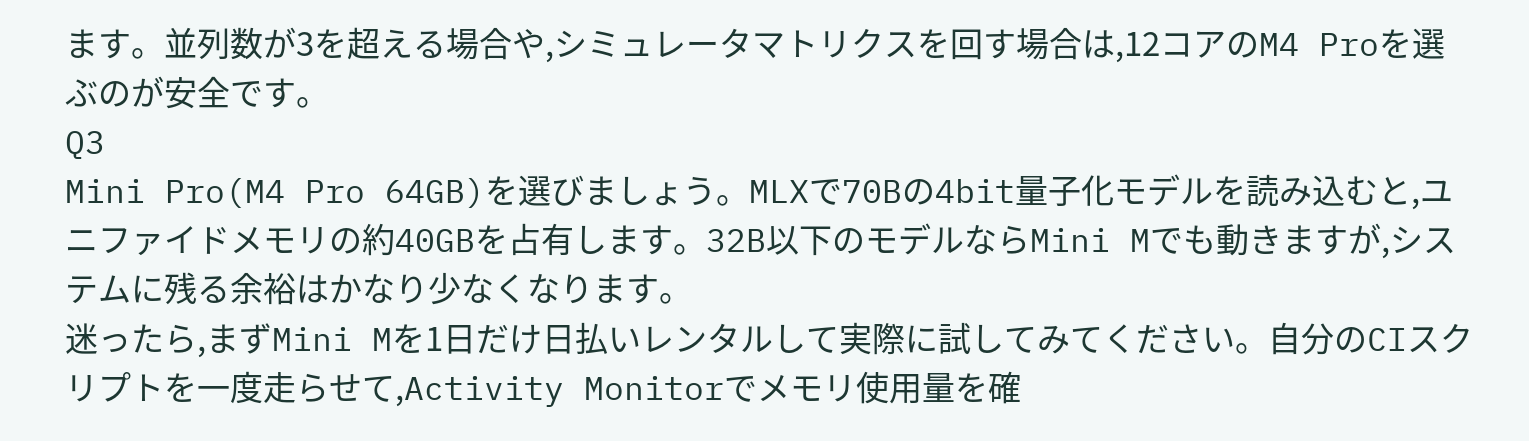ます。並列数が3を超える場合や,シミュレータマトリクスを回す場合は,12コアのM4 Proを選ぶのが安全です。
Q3
Mini Pro(M4 Pro 64GB)を選びましょう。MLXで70Bの4bit量子化モデルを読み込むと,ユニファイドメモリの約40GBを占有します。32B以下のモデルならMini Mでも動きますが,システムに残る余裕はかなり少なくなります。
迷ったら,まずMini Mを1日だけ日払いレンタルして実際に試してみてください。自分のCIスクリプトを一度走らせて,Activity Monitorでメモリ使用量を確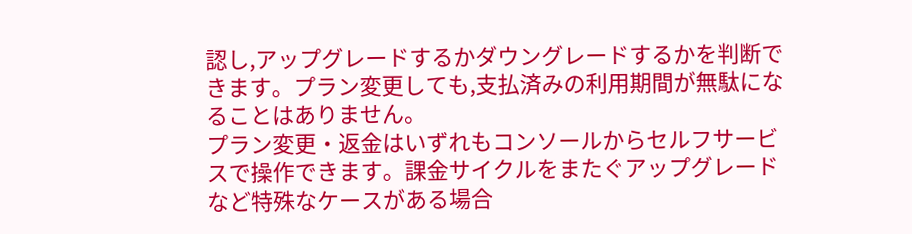認し,アップグレードするかダウングレードするかを判断できます。プラン変更しても,支払済みの利用期間が無駄になることはありません。
プラン変更・返金はいずれもコンソールからセルフサービスで操作できます。課金サイクルをまたぐアップグレードなど特殊なケースがある場合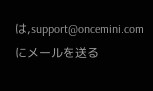は,support@oncemini.com にメールを送る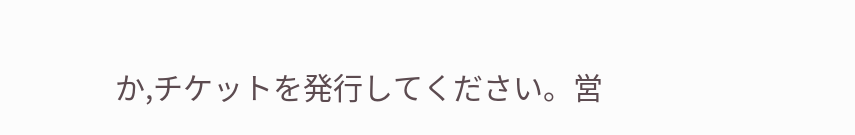か,チケットを発行してください。営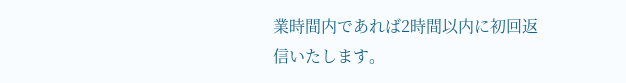業時間内であれば2時間以内に初回返信いたします。